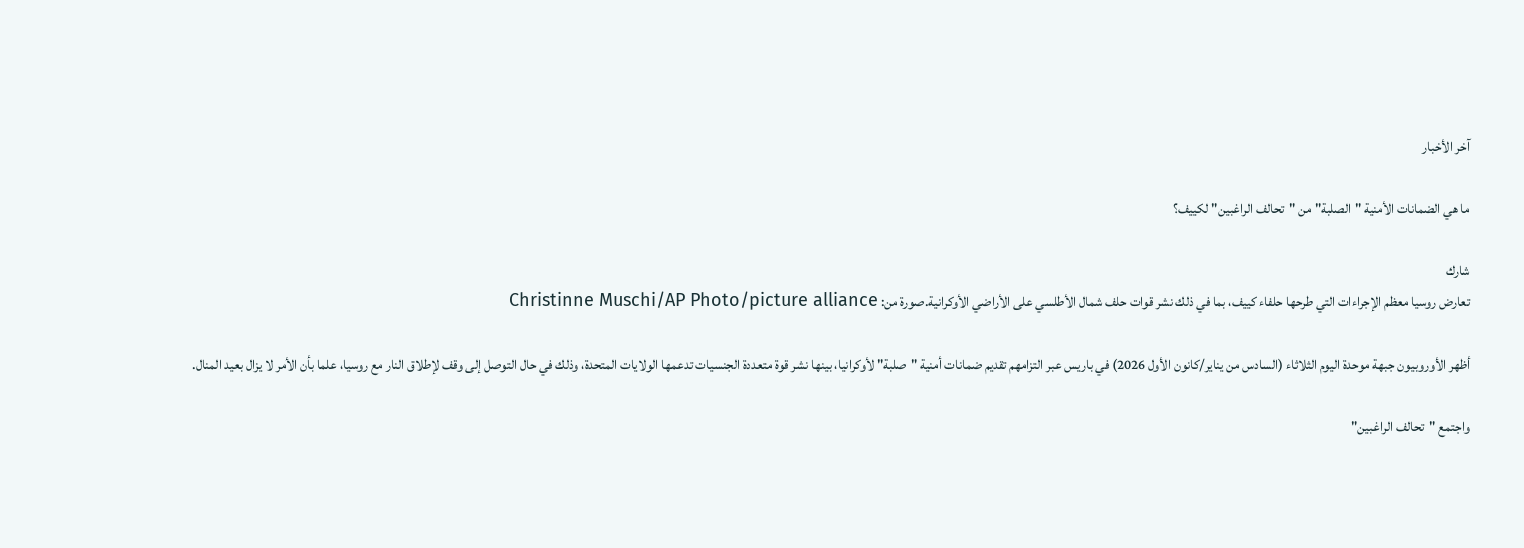آخر الأخبار

ما هي الضمانات الأمنية "الصلبة" من "تحالف الراغبين" لكييف؟

شارك
تعارض روسيا معظم الإجراءات التي طرحها حلفاء كييف، بما في ذلك نشر قوات حلف شمال الأطلسي على الأراضي الأوكرانية.صورة من: Christinne Muschi/AP Photo/picture alliance

أظهر الأوروبيون جبهة موحدة اليوم الثلاثاء (السادس من يناير/كانون الأول 2026) في باريس عبر التزامهم تقديم ضمانات أمنية "صلبة" لأوكرانيا، بينها نشر قوة متعددة الجنسيات تدعمها الولايات المتحدة، وذلك في حال التوصل إلى وقف لإطلاق النار مع روسيا، علما بأن الأمر لا يزال بعيد المنال.

واجتمع "تحالف الراغبين"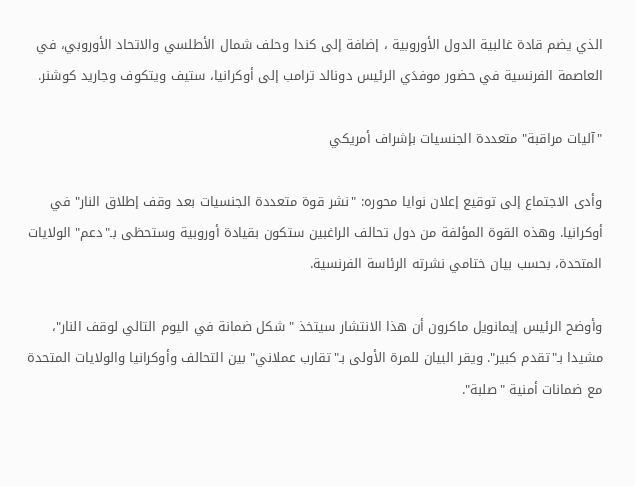الذي يضم قادة غالبية الدول الأوروبية ، إضافة إلى كندا وحلف شمال الأطلسي والاتحاد الأوروبي، في العاصمة الفرنسية في حضور موفدَي الرئيس دونالد ترامب إلى أوكرانيا، ستيف ويتكوف وجاريد كوشنر.

"آليات مراقبة" متعددة الجنسيات بإشراف أمريكي

وأدى الاجتماع إلى توقيع إعلان نوايا محوره: "نشر قوة متعددة الجنسيات بعد وقف إطلاق النار" في أوكرانيا. وهذه القوة المؤلفة من دول تحالف الراغبين ستكون بقيادة أوروبية وستحظى بـ"دعم" الولايات المتحدة، بحسب بيان ختامي نشرته الرئاسة الفرنسية.

وأوضح الرئيس إيمانويل ماكرون أن هذا الانتشار سيتخذ " شكل ضمانة في اليوم التالي لوقف النار"، مشيدا بـ"تقدم كبير". ويقر البيان للمرة الأولى بـ"تقارب عملاني" بين التحالف وأوكرانيا والولايات المتحدة مع ضمانات أمنية "صلبة".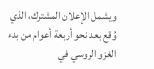ويشمل الإعلان المشترك، الذي وُقع بعد نحو أربعة أعوام من بدء الغزو الروسي في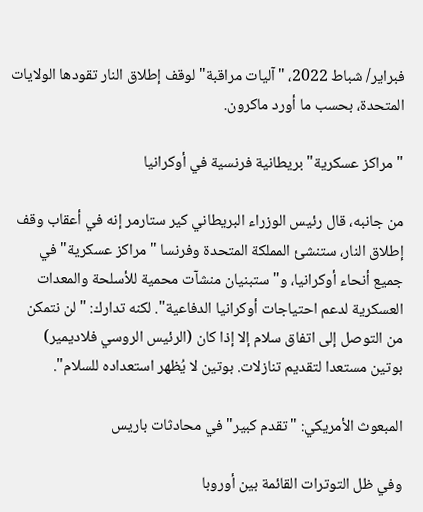فبراير/ شباط 2022، "آليات مراقبة" لوقف إطلاق النار تقودها الولايات المتحدة، بحسب ما أورد ماكرون.

"مراكز عسكرية" بريطانية فرنسية في أوكرانيا

من جانبه، قال رئيس الوزراء البريطاني كير ستارمر إنه في أعقاب وقف إطلاق النار، ستنشئ المملكة المتحدة وفرنسا "مراكز عسكرية" في جميع أنحاء أوكرانيا، و"ستبنيان منشآت محمية للأسلحة والمعدات العسكرية لدعم احتياجات أوكرانيا الدفاعية". لكنه تدارك: "لن نتمكن من التوصل إلى اتفاق سلام إلا إذا كان (الرئيس الروسي فلاديمير) بوتين مستعدا لتقديم تنازلات. بوتين لا يُظهر استعداده للسلام".

المبعوث الأمريكي: "تقدم كبير" في محادثات باريس

وفي ظل التوترات القائمة بين أوروبا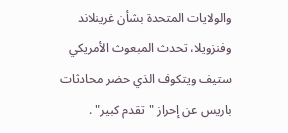والولايات المتحدة بشأن غرينلاند وفنزويلا، تحدث المبعوث الأمريكي ستيف ويتكوف الذي حضر محادثات باريس عن إحراز "تقدم كبير" .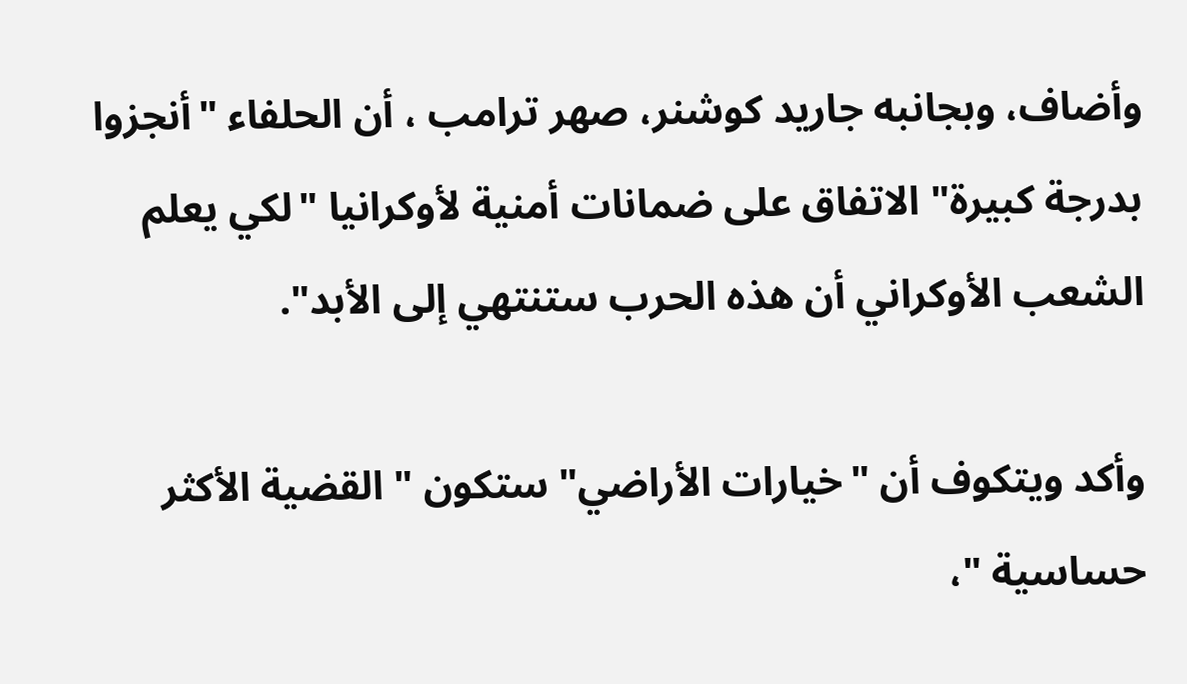وأضاف، وبجانبه جاريد كوشنر، صهر ترامب ، أن الحلفاء "أنجزوا بدرجة كبيرة" الاتفاق على ضمانات أمنية لأوكرانيا "لكي يعلم الشعب الأوكراني أن هذه الحرب ستنتهي إلى الأبد".

وأكد ويتكوف أن "خيارات الأراضي" ستكون " القضية الأكثر حساسية "،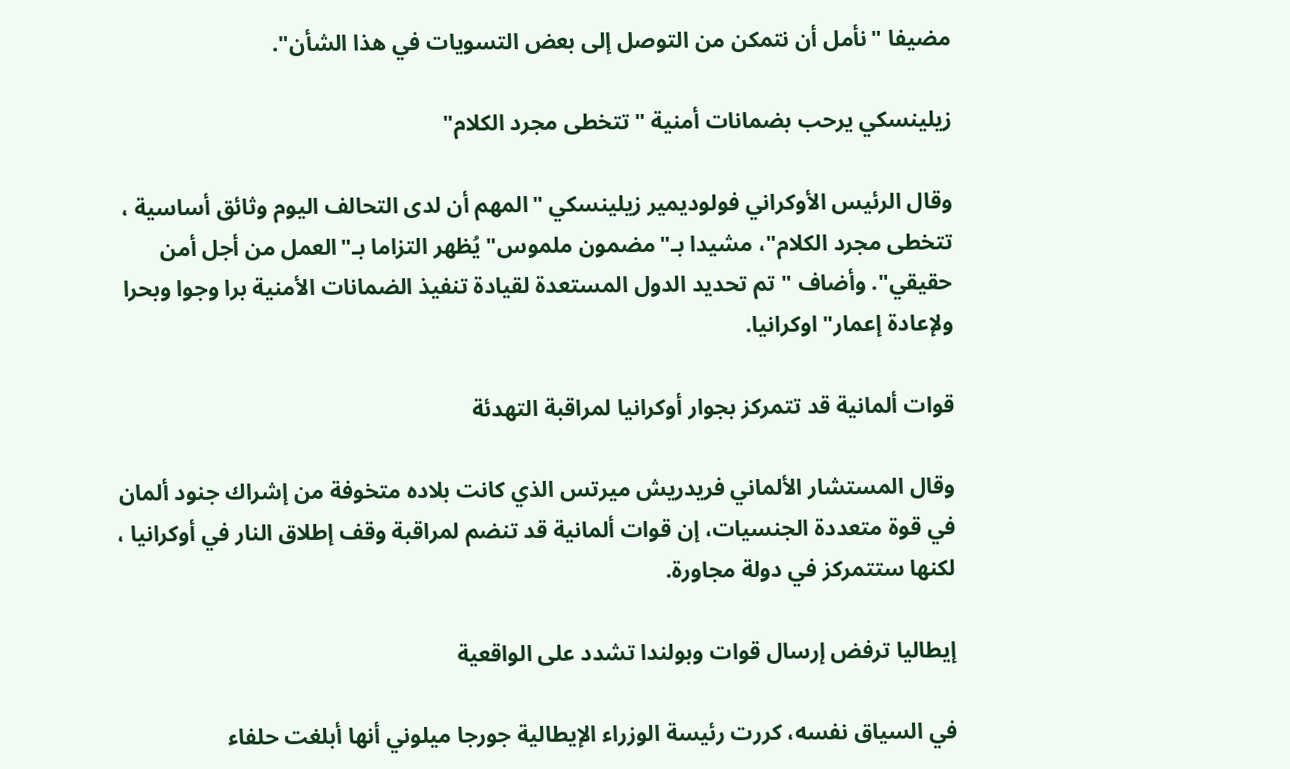مضيفا "نأمل أن نتمكن من التوصل إلى بعض التسويات في هذا الشأن".

زيلينسكي يرحب بضمانات أمنية "تتخطى مجرد الكلام"

وقال الرئيس الأوكراني فولوديمير زيلينسكي "المهم أن لدى التحالف اليوم وثائق أساسية ، تتخطى مجرد الكلام"، مشيدا بـ"مضمون ملموس" يُظهر التزاما بـ"العمل من أجل أمن حقيقي". وأضاف "تم تحديد الدول المستعدة لقيادة تنفيذ الضمانات الأمنية برا وجوا وبحرا ولإعادة إعمار" اوكرانيا.

قوات ألمانية قد تتمركز بجوار أوكرانيا لمراقبة التهدئة

وقال المستشار الألماني فريدريش ميرتس الذي كانت بلاده متخوفة من إشراك جنود ألمان في قوة متعددة الجنسيات، إن قوات ألمانية قد تنضم لمراقبة وقف إطلاق النار في أوكرانيا ، لكنها ستتمركز في دولة مجاورة.

إيطاليا ترفض إرسال قوات وبولندا تشدد على الواقعية

في السياق نفسه، كررت رئيسة الوزراء الإيطالية جورجا ميلوني أنها أبلغت حلفاء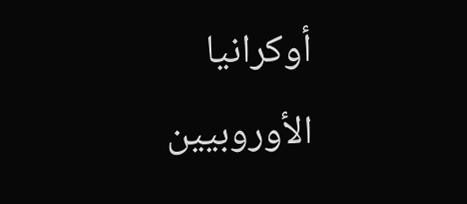أوكرانيا الأوروبيين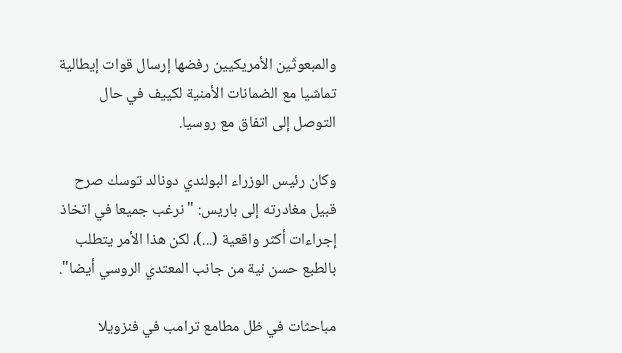والمبعوثَين الأمريكيين رفضها إرسال قوات إيطالية تماشيا مع الضمانات الأمنية لكييف في حال التوصل إلى اتفاق مع روسيا.

وكان رئيس الوزراء البولندي دونالد توسك صرح قبيل مغادرته إلى باريس: "نرغب جميعا في اتخاذ إجراءات أكثر واقعية (...)، لكن هذا الأمر يتطلب بالطبع حسن نية من جانب المعتدي الروسي أيضا".

مباحثات في ظل مطامع ترامب في فنزويلا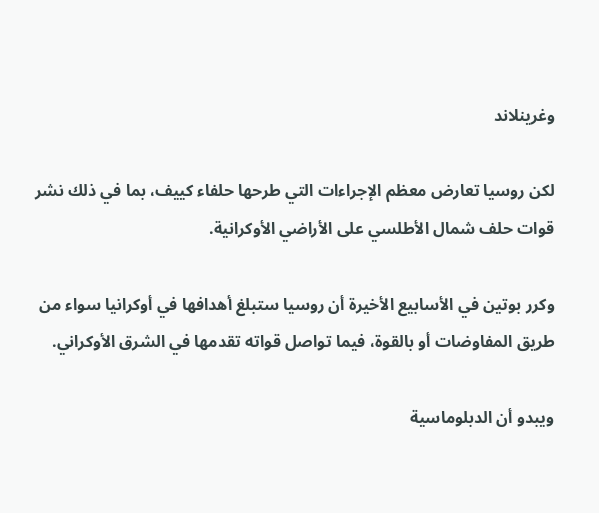وغرينلاند

لكن روسيا تعارض معظم الإجراءات التي طرحها حلفاء كييف، بما في ذلك نشر قوات حلف شمال الأطلسي على الأراضي الأوكرانية.

وكرر بوتين في الأسابيع الأخيرة أن روسيا ستبلغ أهدافها في أوكرانيا سواء من طريق المفاوضات أو بالقوة، فيما تواصل قواته تقدمها في الشرق الأوكراني.

ويبدو أن الدبلوماسية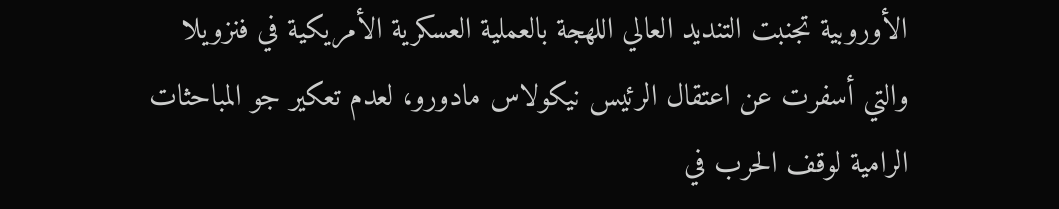الأوروبية تجنبت التنديد العالي اللهجة بالعملية العسكرية الأمريكية في فنزويلا والتي أسفرت عن اعتقال الرئيس نيكولاس مادورو، لعدم تعكير جو المباحثات الرامية لوقف الحرب في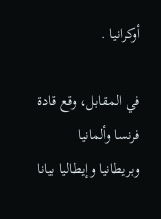أوكرانيا .

في المقابل، وقع قادة فرنسا وألمانيا وبريطانيا وإيطاليا بيانا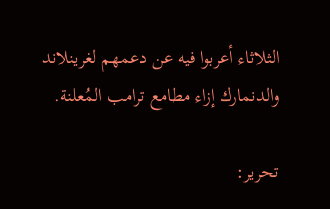الثلاثاء أعربوا فيه عن دعمهم لغرينلاند والدنمارك إزاء مطامع ترامب المُعلنة.

تحرير: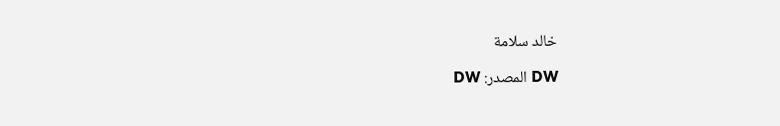خالد سلامة

DW المصدر: DW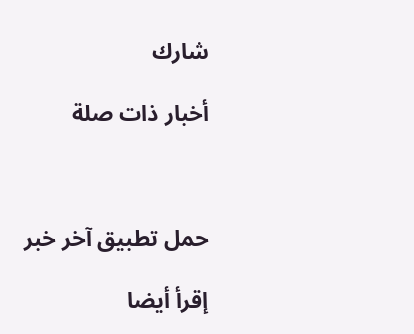شارك

أخبار ذات صلة



حمل تطبيق آخر خبر

إقرأ أيضا